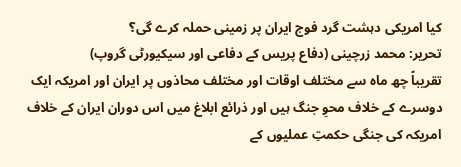کیا امریکی دہشت گرد فوج ایران پر زمینی حملہ کرے گی؟
تحریر: محمد زرچینی (دفاع پریس کے دفاعی اور سیکیورٹی گروپ)
تقریباً چھ ماہ سے مختلف اوقات اور مختلف محاذوں پر ایران اور امریکہ ایک دوسرے کے خلاف محوِ جنگ ہیں اور ذرائع ابلاغ میں اس دوران ایران کے خلاف امریکہ کی جنگی حکمتِ عملیوں کے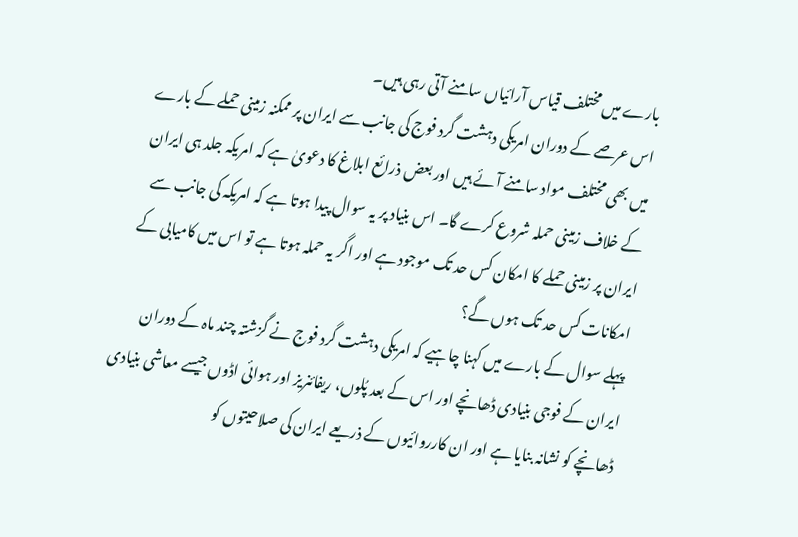بارے میں مختلف قیاس آرائیاں سامنے آتی رہی ہیں۔
اس عرصے کے دوران امریکی دہشت گرد فوج کی جانب سے ایران پر ممکنہ زمینی حملے کے بارے میں بھی مختلف مواد سامنے آئے ہیں اور بعض ذرائع ابلاغ کا دعویٰ ہے کہ امریکہ جلد ہی ایران کے خلاف زمینی حملہ شروع کرے گا۔ اس بنیاد پر یہ سوال پیدا ہوتا ہے کہ امریکہ کی جانب سے ایران پر زمینی حملے کا امکان کس حد تک موجود ہے اور اگر یہ حملہ ہوتا ہے تو اس میں کامیابی کے امکانات کس حد تک ہوں گے؟
پہلے سوال کے بارے میں کہنا چاہیے کہ امریکی دہشت گرد فوج نے گزشتہ چند ماہ کے دوران ایران کے فوجی بنیادی ڈھانچے اور اس کے بعد پُلوں، ریفائنریز اور ہوائی اڈوں جیسے معاشی بنیادی ڈھانچے کو نشانہ بنایا ہے اور ان کارروائیوں کے ذریعے ایران کی صلاحیتوں کو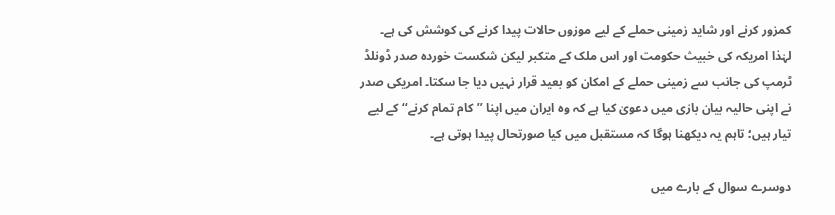کمزور کرنے اور شاید زمینی حملے کے لیے موزوں حالات پیدا کرنے کی کوشش کی ہے۔
لہٰذا امریکہ کی خبیث حکومت اور اس ملک کے متکبر لیکن شکست خوردہ صدر ڈونلڈ ٹرمپ کی جانب سے زمینی حملے کے امکان کو بعید قرار نہیں دیا جا سکتا۔ امریکی صدر نے اپنی حالیہ بیان بازی میں دعویٰ کیا ہے کہ وہ ایران میں اپنا ’’کام تمام کرنے‘‘ کے لیے تیار ہیں؛ تاہم یہ دیکھنا ہوگا کہ مستقبل میں کیا صورتحال پیدا ہوتی ہے۔

دوسرے سوال کے بارے میں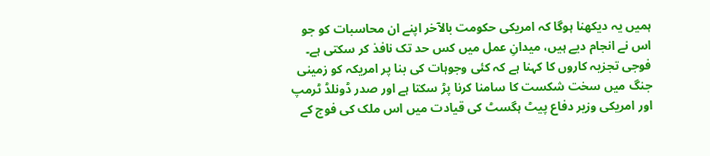ہمیں یہ دیکھنا ہوگا کہ امریکی حکومت بالآخر اپنے ان محاسبات کو جو اس نے انجام دیے ہیں، میدانِ عمل میں کس حد تک نافذ کر سکتی ہے۔
فوجی تجزیہ کاروں کا کہنا ہے کہ کئی وجوہات کی بنا پر امریکہ کو زمینی جنگ میں سخت شکست کا سامنا کرنا پڑ سکتا ہے اور صدر ڈونلڈ ٹرمپ اور امریکی وزیر دفاع پیٹ ہگسٹ کی قیادت میں اس ملک کی فوج کے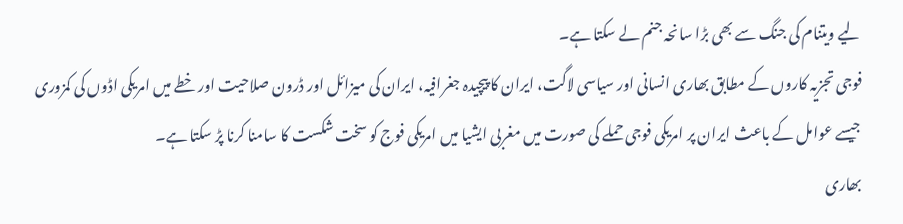لیے ویتنام کی جنگ سے بھی بڑا سانحہ جنم لے سکتا ہے۔
فوجی تجزیہ کاروں کے مطابق بھاری انسانی اور سیاسی لاگت، ایران کا پیچیدہ جغرافیہ، ایران کی میزائل اور ڈرون صلاحیت اور خطے میں امریکی اڈوں کی کمزوری جیسے عوامل کے باعث ایران پر امریکی فوجی حملے کی صورت میں مغربی ایشیا میں امریکی فوج کو سخت شکست کا سامنا کرنا پڑ سکتا ہے۔
بھاری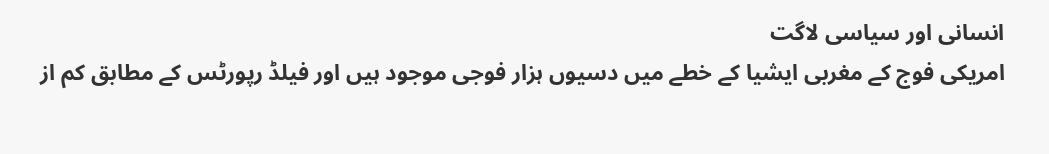انسانی اور سیاسی لاگت
امریکی فوج کے مغربی ایشیا کے خطے میں دسیوں ہزار فوجی موجود ہیں اور فیلڈ رپورٹس کے مطابق کم از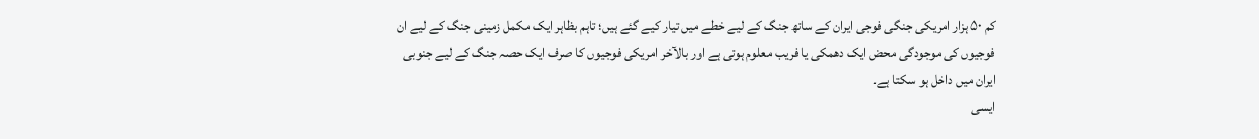کم ۵۰ ہزار امریکی جنگی فوجی ایران کے ساتھ جنگ کے لیے خطے میں تیار کیے گئے ہیں؛ تاہم بظاہر ایک مکمل زمینی جنگ کے لیے ان فوجیوں کی موجودگی محض ایک دھمکی یا فریب معلوم ہوتی ہے اور بالآخر امریکی فوجیوں کا صرف ایک حصہ جنگ کے لیے جنوبی ایران میں داخل ہو سکتا ہے۔
ایسی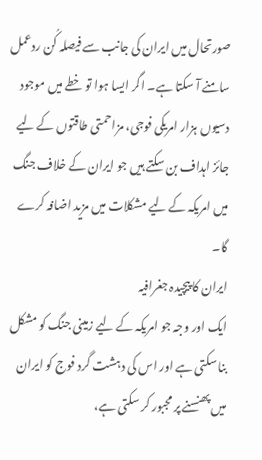صورتحال میں ایران کی جانب سے فیصلہ کُن ردعمل سامنے آ سکتا ہے۔ اگر ایسا ہوا تو خطے میں موجود دسیوں ہزار امریکی فوجی، مزاحمتی طاقتوں کے لیے جائز اہداف بن سکتے ہیں جو ایران کے خلاف جنگ میں امریکہ کے لیے مشکلات میں مزید اضافہ کرے گا۔
ایران کا پیچیدہ جغرافیہ
ایک اور وجہ جو امریکہ کے لیے زمینی جنگ کو مشکل بنا سکتی ہے اور اس کی دہشت گرد فوج کو ایران میں پھنسنے پر مجبور کر سکتی ہے،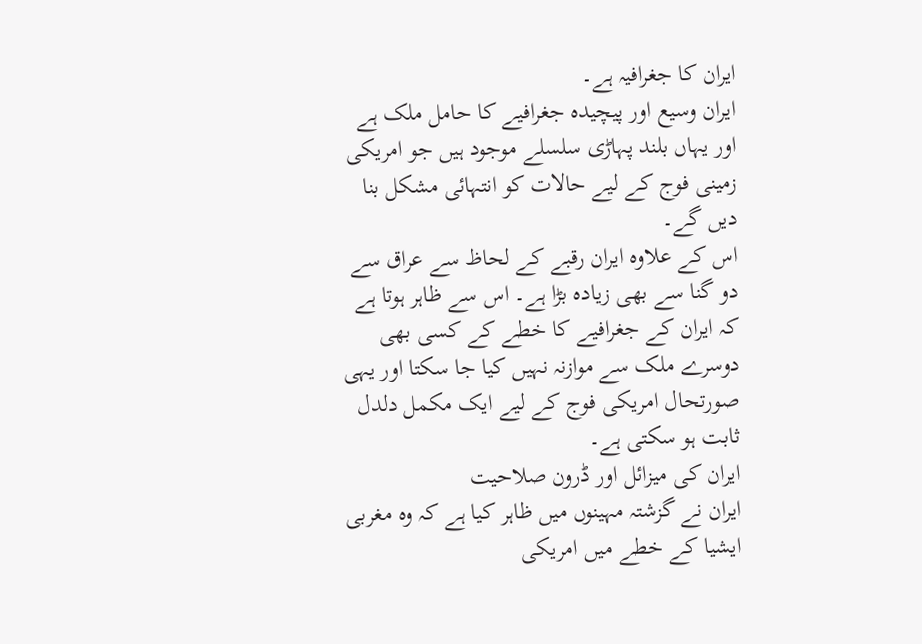ایران کا جغرافیہ ہے۔
ایران وسیع اور پیچیدہ جغرافیے کا حامل ملک ہے اور یہاں بلند پہاڑی سلسلے موجود ہیں جو امریکی زمینی فوج کے لیے حالات کو انتہائی مشکل بنا دیں گے۔
اس کے علاوہ ایران رقبے کے لحاظ سے عراق سے دو گنا سے بھی زیادہ بڑا ہے۔ اس سے ظاہر ہوتا ہے کہ ایران کے جغرافیے کا خطے کے کسی بھی دوسرے ملک سے موازنہ نہیں کیا جا سکتا اور یہی صورتحال امریکی فوج کے لیے ایک مکمل دلدل ثابت ہو سکتی ہے۔
ایران کی میزائل اور ڈرون صلاحیت
ایران نے گزشتہ مہینوں میں ظاہر کیا ہے کہ وہ مغربی ایشیا کے خطے میں امریکی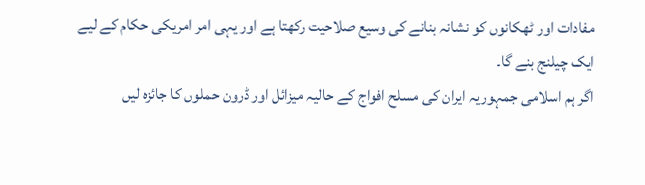مفادات اور ٹھکانوں کو نشانہ بنانے کی وسیع صلاحیت رکھتا ہے اور یہی امر امریکی حکام کے لیے ایک چیلنج بنے گا۔
اگر ہم اسلامی جمہوریہ ایران کی مسلح افواج کے حالیہ میزائل اور ڈرون حملوں کا جائزہ لیں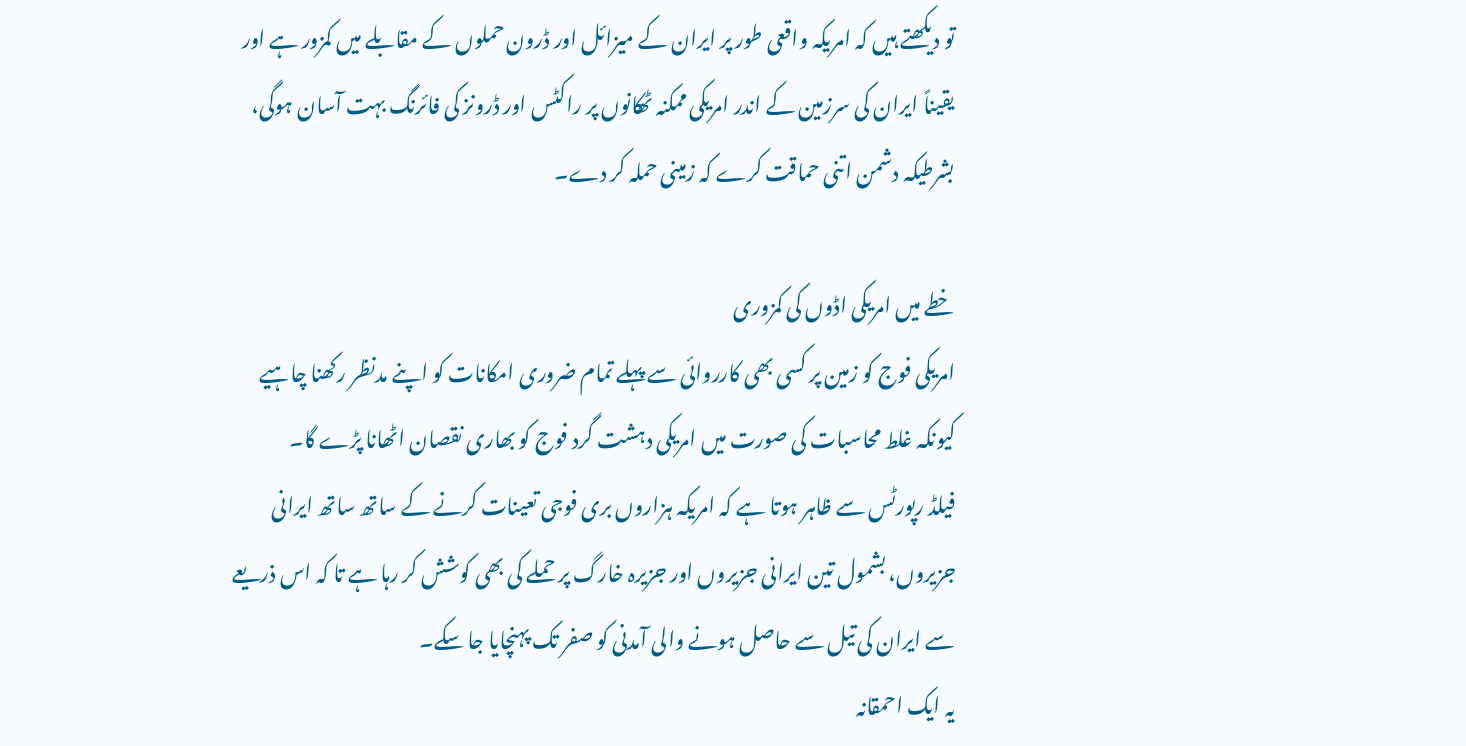تو دیکھتے ہیں کہ امریکہ واقعی طور پر ایران کے میزائل اور ڈرون حملوں کے مقابلے میں کمزور ہے اور یقیناً ایران کی سرزمین کے اندر امریکی ممکنہ ٹھکانوں پر راکٹس اور ڈرونز کی فائرنگ بہت آسان ہوگی، بشرطیکہ دشمن اتنی حماقت کرے کہ زمینی حملہ کر دے۔

خطے میں امریکی اڈوں کی کمزوری
امریکی فوج کو زمین پر کسی بھی کارروائی سے پہلے تمام ضروری امکانات کو اپنے مدنظر رکھنا چاہیے کیونکہ غلط محاسبات کی صورت میں امریکی دہشت گرد فوج کو بھاری نقصان اٹھانا پڑے گا۔
فیلڈ رپورٹس سے ظاہر ہوتا ہے کہ امریکہ ہزاروں بری فوجی تعینات کرنے کے ساتھ ساتھ ایرانی جزیروں، بشمول تین ایرانی جزیروں اور جزیرہ خارگ پر حملے کی بھی کوشش کر رہا ہے تا کہ اس ذریعے سے ایران کی تیل سے حاصل ہونے والی آمدنی کو صفر تک پہنچایا جا سکے۔
یہ ایک احمقانہ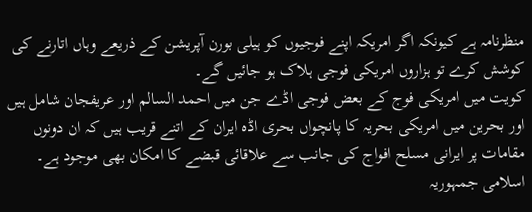منظرنامہ ہے کیونکہ اگر امریکہ اپنے فوجیوں کو ہیلی بورن آپریشن کے ذریعے وہاں اتارنے کی کوشش کرے تو ہزاروں امریکی فوجی ہلاک ہو جائیں گے۔
کویت میں امریکی فوج کے بعض فوجی اڈے جن میں احمد السالم اور عریفجان شامل ہیں اور بحرین میں امریکی بحریہ کا پانچواں بحری اڈہ ایران کے اتنے قریب ہیں کہ ان دونوں مقامات پر ایرانی مسلح افواج کی جانب سے علاقائی قبضے کا امکان بھی موجود ہے۔
اسلامی جمہوریہ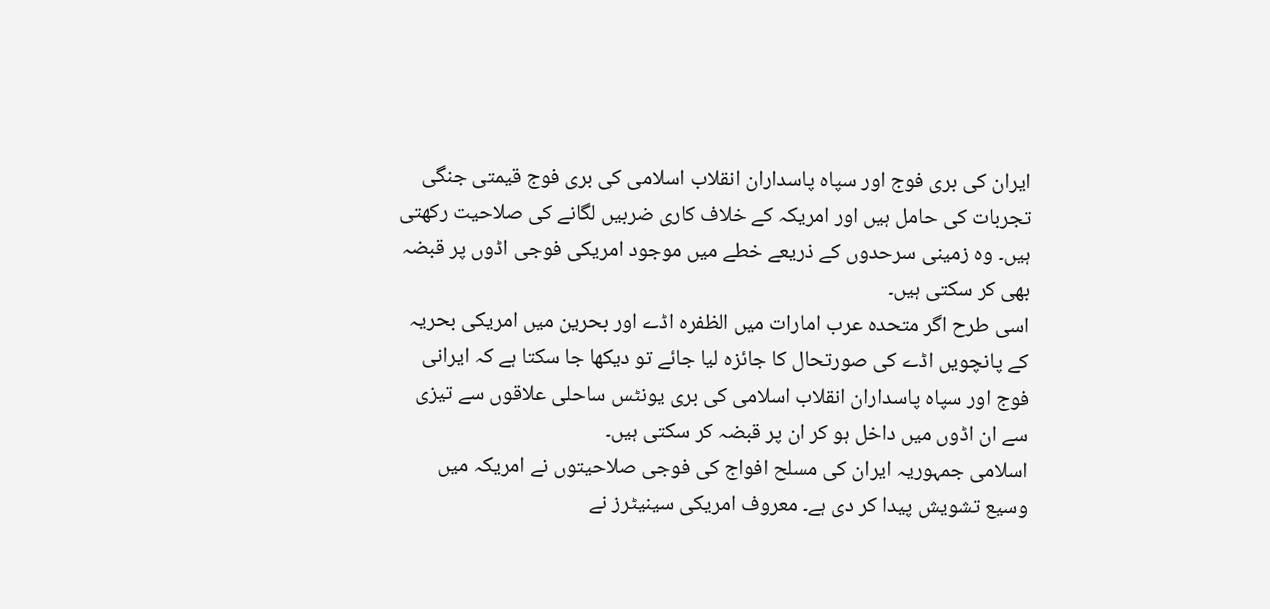ایران کی بری فوج اور سپاہ پاسداران انقلاب اسلامی کی بری فوج قیمتی جنگی تجربات کی حامل ہیں اور امریکہ کے خلاف کاری ضربیں لگانے کی صلاحیت رکھتی ہیں۔ وہ زمینی سرحدوں کے ذریعے خطے میں موجود امریکی فوجی اڈوں پر قبضہ بھی کر سکتی ہیں۔
اسی طرح اگر متحدہ عرب امارات میں الظفرہ اڈے اور بحرین میں امریکی بحریہ کے پانچویں اڈے کی صورتحال کا جائزہ لیا جائے تو دیکھا جا سکتا ہے کہ ایرانی فوج اور سپاہ پاسداران انقلاب اسلامی کی بری یونٹس ساحلی علاقوں سے تیزی سے ان اڈوں میں داخل ہو کر ان پر قبضہ کر سکتی ہیں۔
اسلامی جمہوریہ ایران کی مسلح افواج کی فوجی صلاحیتوں نے امریکہ میں وسیع تشویش پیدا کر دی ہے۔ معروف امریکی سینیٹرز نے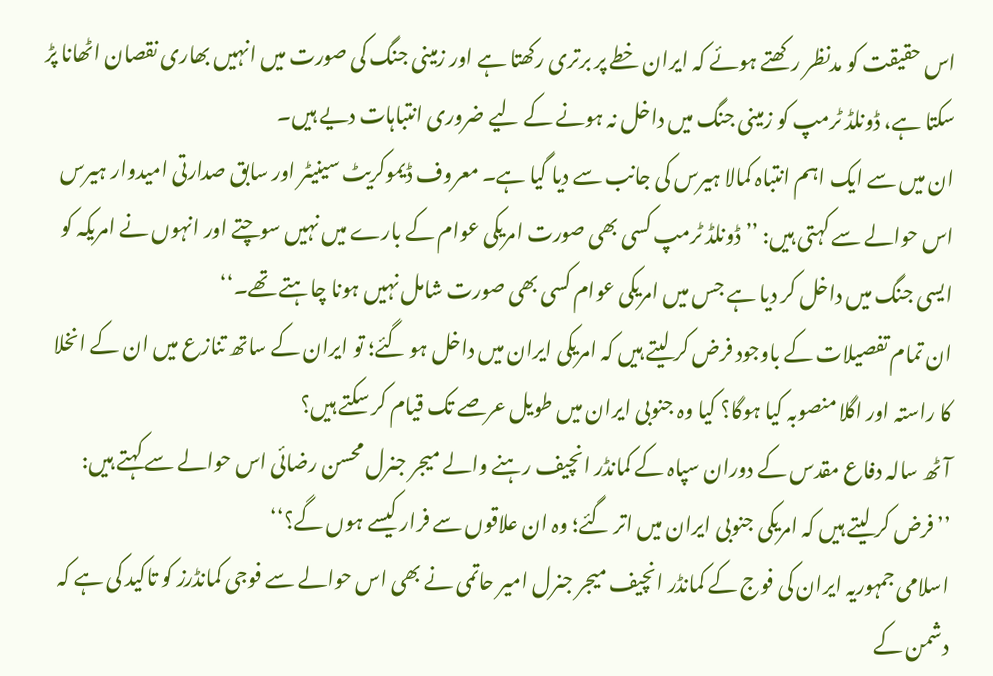اس حقیقت کو مدنظر رکھتے ہوئے کہ ایران خطے پر برتری رکھتا ہے اور زمینی جنگ کی صورت میں انہیں بھاری نقصان اٹھانا پڑ سکتا ہے، ڈونلڈ ٹرمپ کو زمینی جنگ میں داخل نہ ہونے کے لیے ضروری انتباہات دیے ہیں۔
ان میں سے ایک اہم انتباہ کمالا ہیرس کی جانب سے دیا گیا ہے۔ معروف ڈیموکریٹ سینیٹر اور سابق صدارتی امیدوار ہیرس اس حوالے سے کہتی ہیں: ’’ڈونلڈ ٹرمپ کسی بھی صورت امریکی عوام کے بارے میں نہیں سوچتے اور انہوں نے امریکہ کو ایسی جنگ میں داخل کر دیا ہے جس میں امریکی عوام کسی بھی صورت شامل نہیں ہونا چاہتے تھے۔‘‘
ان تمام تفصیلات کے باوجود فرض کر لیتے ہیں کہ امریکی ایران میں داخل ہو گئے؛ تو ایران کے ساتھ تنازع میں ان کے انخلا کا راستہ اور اگلا منصوبہ کیا ہوگا؟ کیا وہ جنوبی ایران میں طویل عرصے تک قیام کر سکتے ہیں؟
آٹھ سالہ دفاع مقدس کے دوران سپاہ کے کمانڈر انچیف رہنے والے میجر جنرل محسن رضائی اس حوالے سے کہتے ہیں: ’’فرض کر لیتے ہیں کہ امریکی جنوبی ایران میں اتر گئے؛ وہ ان علاقوں سے فرار کیسے ہوں گے؟‘‘
اسلامی جمہوریہ ایران کی فوج کے کمانڈر انچیف میجر جنرل امیر حاتمی نے بھی اس حوالے سے فوجی کمانڈرز کو تاکید کی ہے کہ دشمن کے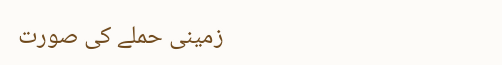زمینی حملے کی صورت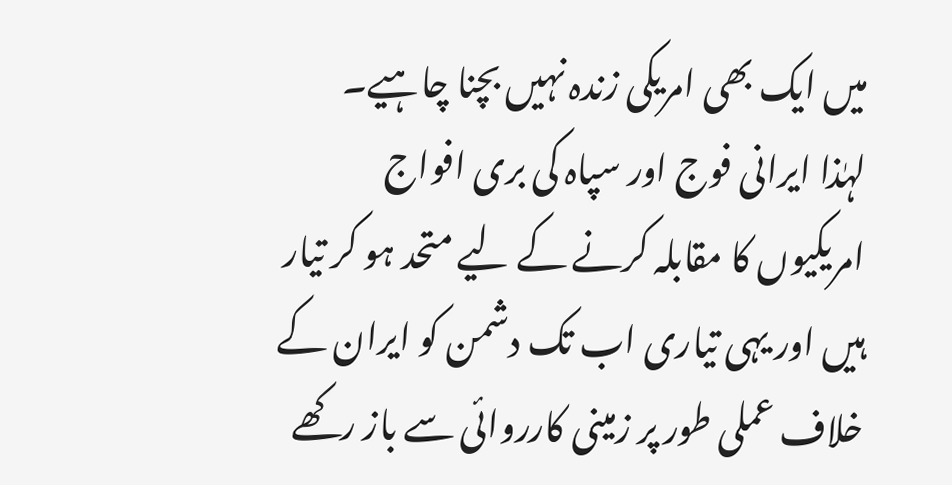میں ایک بھی امریکی زندہ نہیں بچنا چاہیے۔
لہٰذا ایرانی فوج اور سپاہ کی بری افواج امریکیوں کا مقابلہ کرنے کے لیے متحد ہو کر تیار ہیں اور یہی تیاری اب تک دشمن کو ایران کے خلاف عملی طور پر زمینی کارروائی سے باز رکھے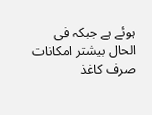ہوئے ہے جبکہ فی الحال بیشتر امکانات صرف کاغذ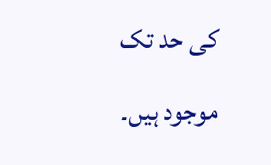کی حد تک موجود ہیں۔